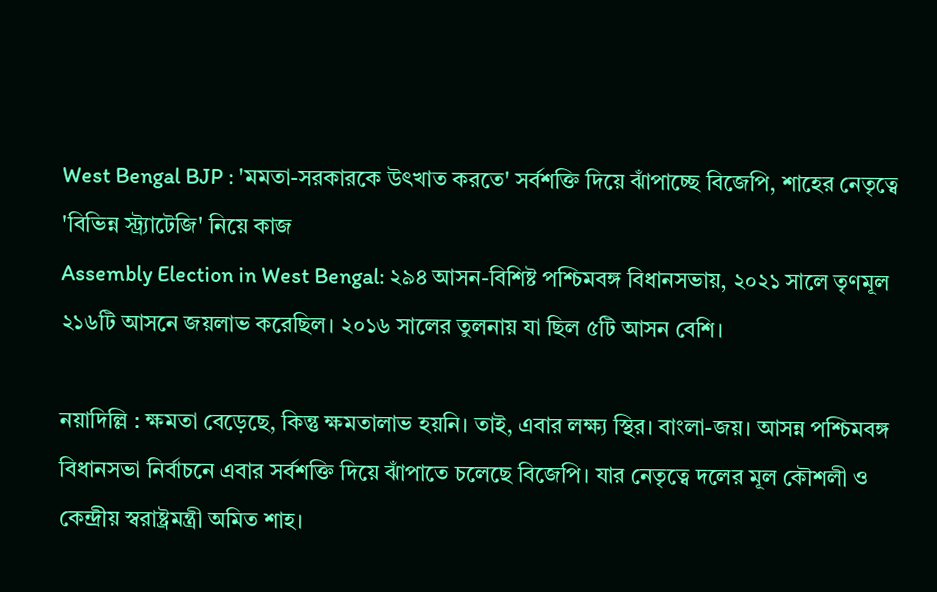West Bengal BJP : 'মমতা-সরকারকে উৎখাত করতে' সর্বশক্তি দিয়ে ঝাঁপাচ্ছে বিজেপি, শাহের নেতৃত্বে 'বিভিন্ন স্ট্র্যাটেজি' নিয়ে কাজ
Assembly Election in West Bengal: ২৯৪ আসন-বিশিষ্ট পশ্চিমবঙ্গ বিধানসভায়, ২০২১ সালে তৃণমূল ২১৬টি আসনে জয়লাভ করেছিল। ২০১৬ সালের তুলনায় যা ছিল ৫টি আসন বেশি।

নয়াদিল্লি : ক্ষমতা বেড়েছে, কিন্তু ক্ষমতালাভ হয়নি। তাই, এবার লক্ষ্য স্থির। বাংলা-জয়। আসন্ন পশ্চিমবঙ্গ বিধানসভা নির্বাচনে এবার সর্বশক্তি দিয়ে ঝাঁপাতে চলেছে বিজেপি। যার নেতৃত্বে দলের মূল কৌশলী ও কেন্দ্রীয় স্বরাষ্ট্রমন্ত্রী অমিত শাহ।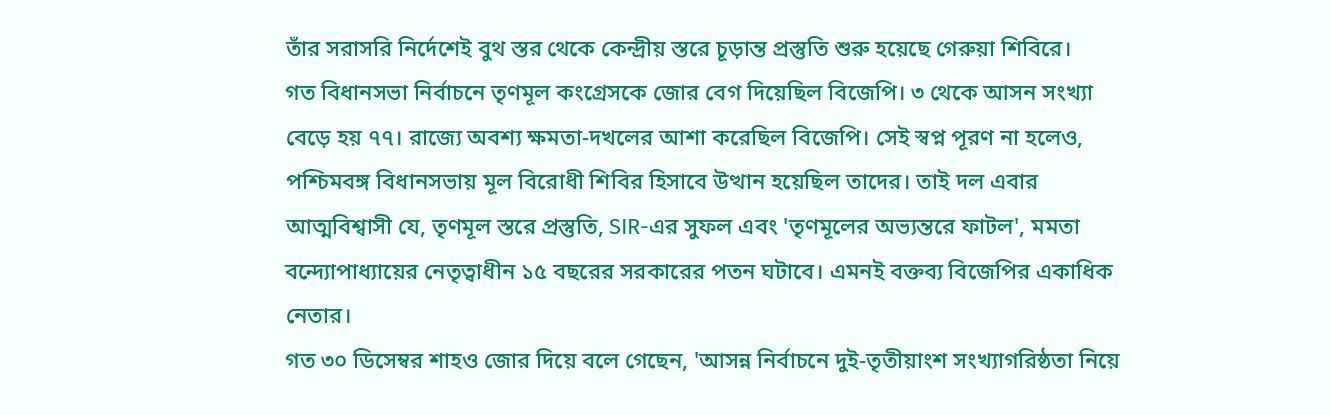তাঁর সরাসরি নির্দেশেই বুথ স্তর থেকে কেন্দ্রীয় স্তরে চূড়ান্ত প্রস্তুতি শুরু হয়েছে গেরুয়া শিবিরে।
গত বিধানসভা নির্বাচনে তৃণমূল কংগ্রেসকে জোর বেগ দিয়েছিল বিজেপি। ৩ থেকে আসন সংখ্যা বেড়ে হয় ৭৭। রাজ্যে অবশ্য ক্ষমতা-দখলের আশা করেছিল বিজেপি। সেই স্বপ্ন পূরণ না হলেও, পশ্চিমবঙ্গ বিধানসভায় মূল বিরোধী শিবির হিসাবে উত্থান হয়েছিল তাদের। তাই দল এবার আত্মবিশ্বাসী যে, তৃণমূল স্তরে প্রস্তুতি, SIR-এর সুফল এবং 'তৃণমূলের অভ্যন্তরে ফাটল', মমতা বন্দ্যোপাধ্যায়ের নেতৃত্বাধীন ১৫ বছরের সরকারের পতন ঘটাবে। এমনই বক্তব্য বিজেপির একাধিক নেতার।
গত ৩০ ডিসেম্বর শাহও জোর দিয়ে বলে গেছেন, 'আসন্ন নির্বাচনে দুই-তৃতীয়াংশ সংখ্যাগরিষ্ঠতা নিয়ে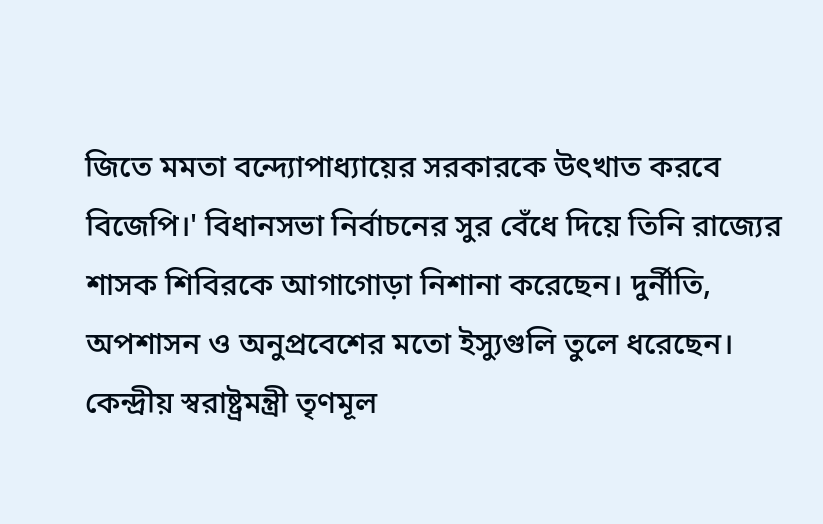জিতে মমতা বন্দ্যোপাধ্যায়ের সরকারকে উৎখাত করবে বিজেপি।' বিধানসভা নির্বাচনের সুর বেঁধে দিয়ে তিনি রাজ্যের শাসক শিবিরকে আগাগোড়া নিশানা করেছেন। দুর্নীতি, অপশাসন ও অনুপ্রবেশের মতো ইস্যুগুলি তুলে ধরেছেন।
কেন্দ্রীয় স্বরাষ্ট্রমন্ত্রী তৃণমূল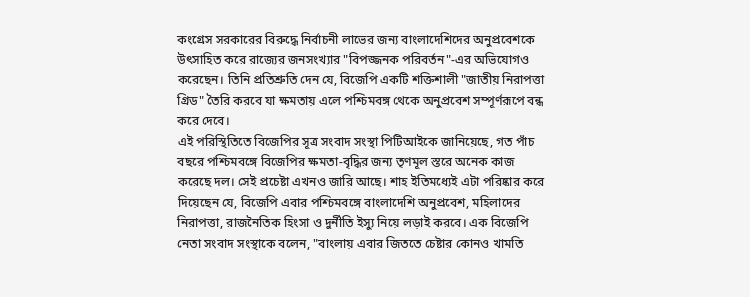কংগ্রেস সরকারের বিরুদ্ধে নির্বাচনী লাভের জন্য বাংলাদেশিদের অনুপ্রবেশকে উৎসাহিত করে রাজ্যের জনসংখ্যার "বিপজ্জনক পরিবর্তন"-এর অভিযোগও করেছেন। তিনি প্রতিশ্রুতি দেন যে, বিজেপি একটি শক্তিশালী "জাতীয় নিরাপত্তা গ্রিড" তৈরি করবে যা ক্ষমতায় এলে পশ্চিমবঙ্গ থেকে অনুপ্রবেশ সম্পূর্ণরূপে বন্ধ করে দেবে।
এই পরিস্থিতিতে বিজেপির সূত্র সংবাদ সংস্থা পিটিআইকে জানিয়েছে, গত পাঁচ বছরে পশ্চিমবঙ্গে বিজেপির ক্ষমতা-বৃদ্ধির জন্য তৃণমূল স্তরে অনেক কাজ করেছে দল। সেই প্রচেষ্টা এখনও জারি আছে। শাহ ইতিমধ্যেই এটা পরিষ্কার করে দিয়েছেন যে, বিজেপি এবার পশ্চিমবঙ্গে বাংলাদেশি অনুপ্রবেশ, মহিলাদের নিরাপত্তা, রাজনৈতিক হিংসা ও দুর্নীতি ইস্যু নিয়ে লড়াই করবে। এক বিজেপি নেতা সংবাদ সংস্থাকে বলেন, "বাংলায় এবার জিততে চেষ্টার কোনও খামতি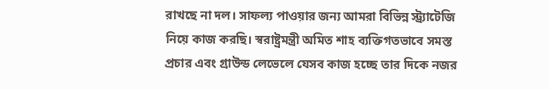রাখছে না দল। সাফল্য পাওয়ার জন্য আমরা বিভিন্ন স্ট্র্যাটেজি নিয়ে কাজ করছি। স্বরাষ্ট্রমন্ত্রী অমিত শাহ ব্যক্তিগতভাবে সমস্ত প্রচার এবং গ্রাউন্ড লেভেলে যেসব কাজ হচ্ছে তার দিকে নজর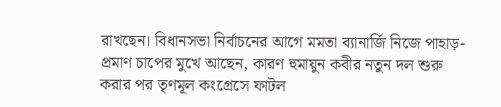রাখছেন। বিধানসভা নির্বাচনের আগে মমতা ব্যানার্জি নিজে পাহাড়-প্রমাণ চাপের মুখে আছেন, কারণ হুমায়ুন কবীর নতুন দল শুরু করার পর তৃণমূল কংগ্রেসে ফাটল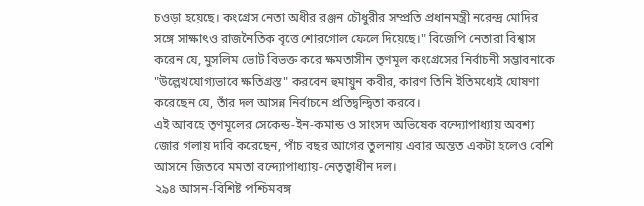চওড়া হয়েছে। কংগ্রেস নেতা অধীর রঞ্জন চৌধুরীর সম্প্রতি প্রধানমন্ত্রী নরেন্দ্র মোদির সঙ্গে সাক্ষাৎও রাজনৈতিক বৃত্তে শোরগোল ফেলে দিয়েছে।" বিজেপি নেতারা বিশ্বাস করেন যে, মুসলিম ভোট বিভক্ত করে ক্ষমতাসীন তৃণমূল কংগ্রেসের নির্বাচনী সম্ভাবনাকে "উল্লেখযোগ্যভাবে ক্ষতিগ্রস্ত" করবেন হুমায়ুন কবীর, কারণ তিনি ইতিমধ্যেই ঘোষণা করেছেন যে, তাঁর দল আসন্ন নির্বাচনে প্রতিদ্বন্দ্বিতা করবে।
এই আবহে তৃণমূলের সেকেন্ড-ইন-কমান্ড ও সাংসদ অভিষেক বন্দ্যোপাধ্যায় অবশ্য জোর গলায় দাবি করেছেন, পাঁচ বছর আগের তুলনায় এবার অন্তত একটা হলেও বেশি আসনে জিতবে মমতা বন্দ্যোপাধ্যায়-নেতৃত্বাধীন দল।
২৯৪ আসন-বিশিষ্ট পশ্চিমবঙ্গ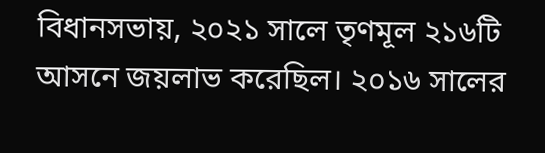বিধানসভায়, ২০২১ সালে তৃণমূল ২১৬টি আসনে জয়লাভ করেছিল। ২০১৬ সালের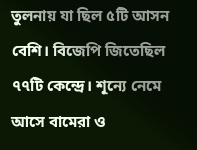তুলনায় যা ছিল ৫টি আসন বেশি। বিজেপি জিতেছিল ৭৭টি কেন্দ্রে। শূন্যে নেমে আসে বামেরা ও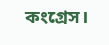কংগ্রেস।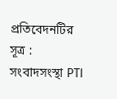প্রতিবেদনটির সূত্র : সংবাদসংস্থা PTI